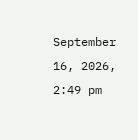September 16, 2026, 2:49 pm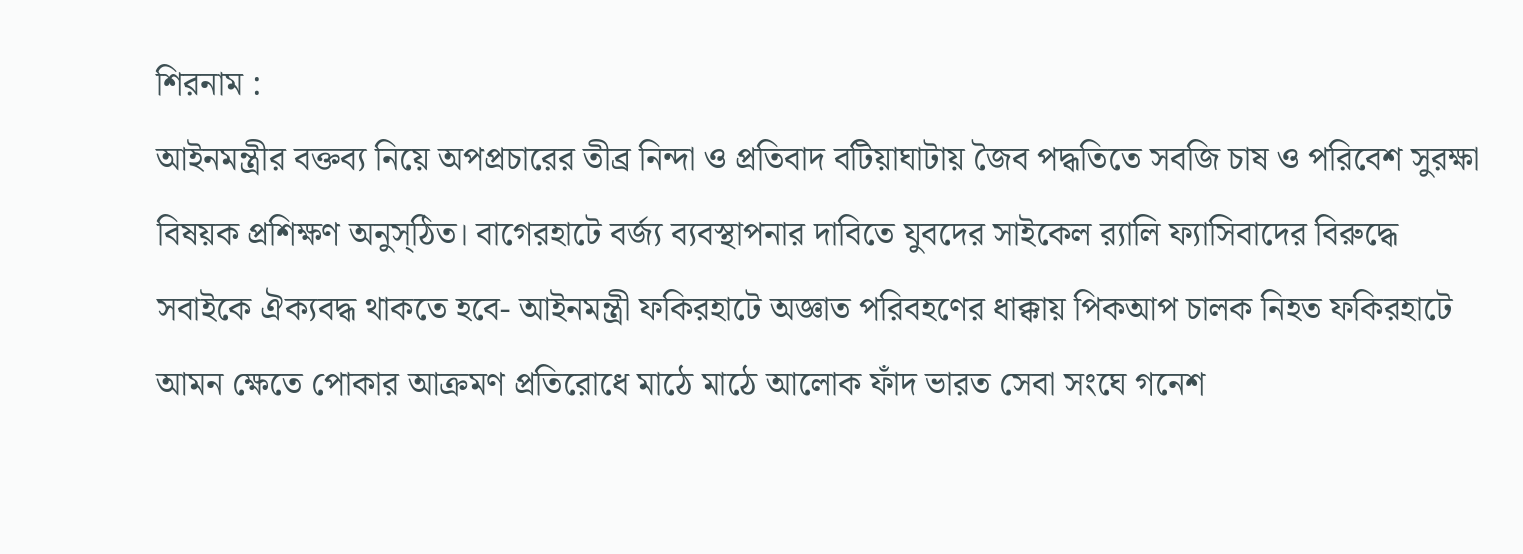শিরনাম :
আইনমন্ত্রীর বক্তব্য নিয়ে অপপ্রচারের তীব্র নিন্দা ও প্রতিবাদ বটিয়াঘাটায় জৈব পদ্ধতিতে সবজি চাষ ও পরিবেশ সুরক্ষা বিষয়ক প্রশিক্ষণ অনুস্ঠিত। বাগেরহাটে বর্জ্য ব্যবস্থাপনার দাবিতে যুবদের সাইকেল র‍্যালি ফ্যাসিবাদের বিরুদ্ধে সবাইকে ঐক্যবদ্ধ থাকতে হবে- আইনমন্ত্রী ফকিরহাটে অজ্ঞাত পরিবহণের ধাক্কায় পিকআপ চালক নিহত ফকিরহাটে আমন ক্ষেতে পোকার আক্রমণ প্রতিরোধে মাঠে মাঠে আলোক ফাঁদ ভারত সেবা সংঘে গনেশ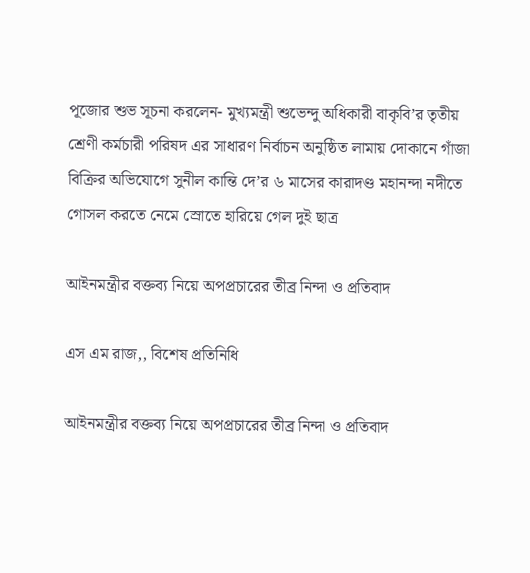পূজোর শুভ সূচনা করলেন- মুখ্যমন্ত্রী শুভেন্দু অধিকারী বাকৃবি’র তৃতীয় শ্রেণী কর্মচারী পরিষদ এর সাধারণ নির্বাচন অনুষ্ঠিত লামায় দোকানে গাঁজা বিক্রির অভিযোগে সুনীল কান্তি দে’র ৬ মাসের কারাদণ্ড মহানন্দা নদীতে গোসল করতে নেমে স্রোতে হারিয়ে গেল ‌দুই ছাত্র

আইনমন্ত্রীর বক্তব্য নিয়ে অপপ্রচারের তীব্র নিন্দা ও প্রতিবাদ

এস এম রাজ,, বিশেষ প্রতিনিধি

আইনমন্ত্রীর বক্তব্য নিয়ে অপপ্রচারের তীব্র নিন্দা ও প্রতিবাদ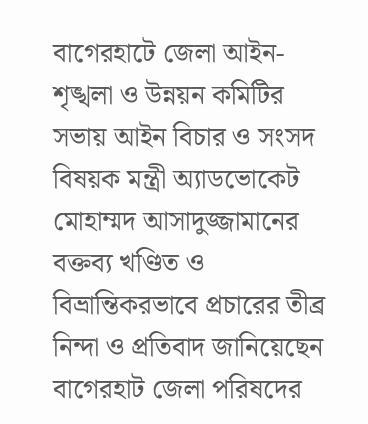বাগেরহাটে জেলা আইন-শৃঙ্খলা ও উন্নয়ন কমিটির সভায় আইন বিচার ও সংসদ বিষয়ক মন্ত্রী অ্যাডভোকেট মোহাম্মদ আসাদুজ্জামানের বক্তব্য খণ্ডিত ও বিভ্রান্তিকরভাবে প্রচারের তীব্র নিন্দা ও প্রতিবাদ জানিয়েছেন বাগেরহাট জেলা পরিষদের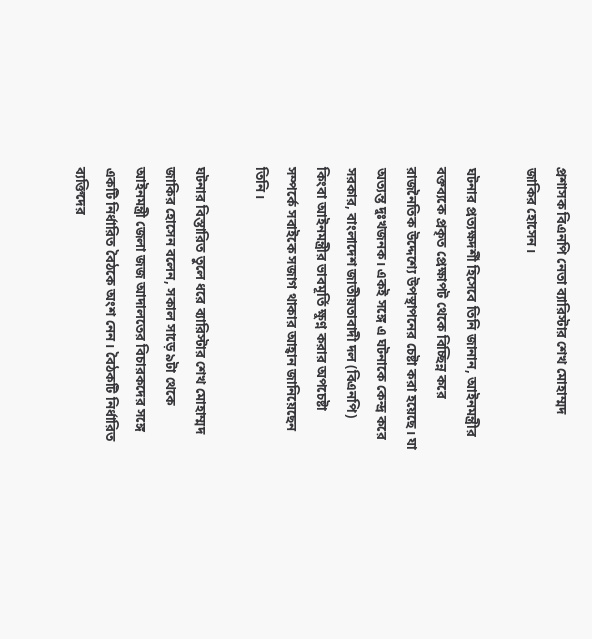প্রশাসক বিএনপি নেতা ব্যারিস্টার শেখ মোহাম্মদ জাকির হোসেন।

ঘটনার প্রত্যক্ষদর্শী হিসেবে তিনি জানান, আইনমন্ত্রীর বক্তব্যকে প্রকৃত প্রেক্ষাপট থেকে বিচ্ছিন্ন করে রাজনৈতিক উদ্দেশ্যে উপস্থাপনের চেষ্টা করা হয়েছে। যা অত্যন্ত দুঃখজনক। একই সঙ্গে এ ঘটনাকে কেন্দ্র করে সরকার, বাংলাদেশ জাতীয়তাবাদী দল (বিএনপি) কিংবা আইনমন্ত্রীর ভাবমূর্তি ক্ষুণ্ন করার অপচেষ্টা সম্পর্কে সবাইকে সজাগ থাকার আহ্বান জানিয়েছেন তিনি।

ঘটনার বিস্তারিত তুলে ধরে ব্যারিস্টার শেখ মোহাম্মদ জাকির হোসেন বলেন, সকাল সাড়ে ৯টা থেকে আইনমন্ত্রী জেলা জজ আদালতের বিচারকদের সঙ্গে একটি নির্ধারিত বৈঠকে অংশ নেন। বৈঠকটি নির্ধারিত ব্যক্তিদের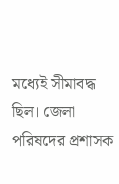মধ্যেই সীমাবদ্ধ ছিল। জেলা পরিষদের প্রশাসক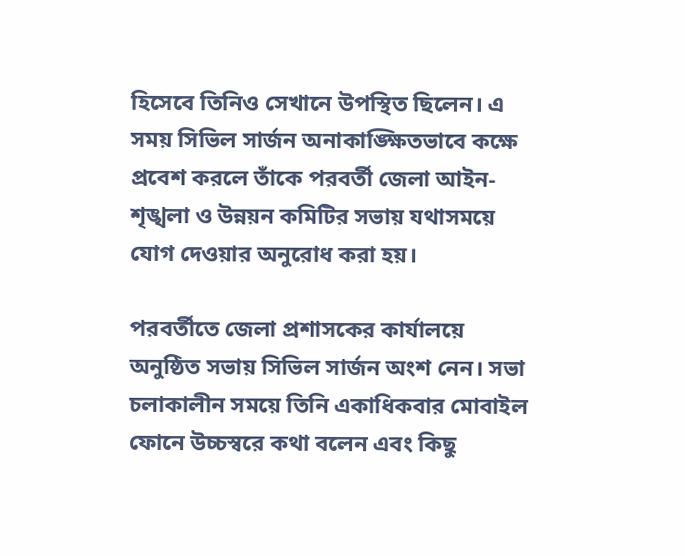হিসেবে তিনিও সেখানে উপস্থিত ছিলেন। এ সময় সিভিল সার্জন অনাকাঙ্ক্ষিতভাবে কক্ষে প্রবেশ করলে তাঁকে পরবর্তী জেলা আইন-শৃঙ্খলা ও উন্নয়ন কমিটির সভায় যথাসময়ে যোগ দেওয়ার অনুরোধ করা হয়।

পরবর্তীতে জেলা প্রশাসকের কার্যালয়ে অনুষ্ঠিত সভায় সিভিল সার্জন অংশ নেন। সভা চলাকালীন সময়ে তিনি একাধিকবার মোবাইল ফোনে উচ্চস্বরে কথা বলেন এবং কিছু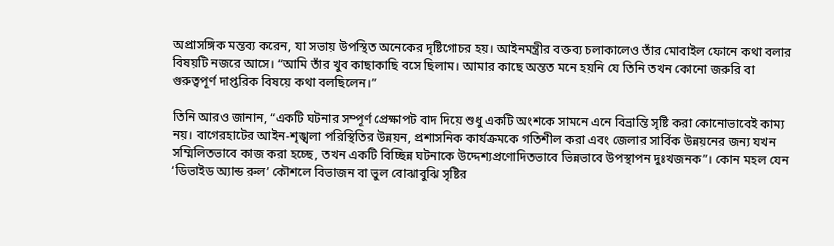অপ্রাসঙ্গিক মন্তব্য করেন, যা সভায় উপস্থিত অনেকের দৃষ্টিগোচর হয়। আইনমন্ত্রীর বক্তব্য চলাকালেও তাঁর মোবাইল ফোনে কথা বলার বিষয়টি নজরে আসে। “আমি তাঁর খুব কাছাকাছি বসে ছিলাম। আমার কাছে অন্তত মনে হয়নি যে তিনি তখন কোনো জরুরি বা গুরুত্বপূর্ণ দাপ্তরিক বিষয়ে কথা বলছিলেন।”

তিনি আরও জানান, “একটি ঘটনার সম্পূর্ণ প্রেক্ষাপট বাদ দিয়ে শুধু একটি অংশকে সামনে এনে বিভ্রান্তি সৃষ্টি করা কোনোভাবেই কাম্য নয়। বাগেরহাটের আইন-শৃঙ্খলা পরিস্থিতির উন্নয়ন, প্রশাসনিক কার্যক্রমকে গতিশীল করা এবং জেলার সার্বিক উন্নয়নের জন্য যখন সম্মিলিতভাবে কাজ করা হচ্ছে, তখন একটি বিচ্ছিন্ন ঘটনাকে উদ্দেশ্যপ্রণোদিতভাবে ভিন্নভাবে উপস্থাপন দুঃখজনক”। কোন মহল যেন ‘ডিভাইড অ্যান্ড রুল’ কৌশলে বিভাজন বা ভুল বোঝাবুঝি সৃষ্টির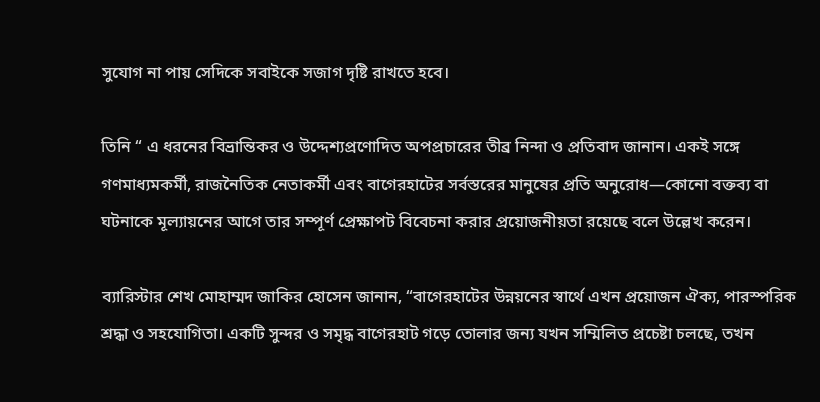সুযোগ না পায় সেদিকে সবাইকে সজাগ দৃষ্টি রাখতে হবে।

তিনি “ এ ধরনের বিভ্রান্তিকর ও উদ্দেশ্যপ্রণোদিত অপপ্রচারের তীব্র নিন্দা ও প্রতিবাদ জানান। একই সঙ্গে গণমাধ্যমকর্মী, রাজনৈতিক নেতাকর্মী এবং বাগেরহাটের সর্বস্তরের মানুষের প্রতি অনুরোধ—কোনো বক্তব্য বা ঘটনাকে মূল্যায়নের আগে তার সম্পূর্ণ প্রেক্ষাপট বিবেচনা করার প্রয়োজনীয়তা রয়েছে বলে উল্লেখ করেন।

ব্যারিস্টার শেখ মোহাম্মদ জাকির হোসেন জানান, “বাগেরহাটের উন্নয়নের স্বার্থে এখন প্রয়োজন ঐক্য, পারস্পরিক শ্রদ্ধা ও সহযোগিতা। একটি সুন্দর ও সমৃদ্ধ বাগেরহাট গড়ে তোলার জন্য যখন সম্মিলিত প্রচেষ্টা চলছে, তখন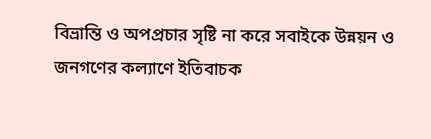বিভ্রান্তি ও অপপ্রচার সৃষ্টি না করে সবাইকে উন্নয়ন ও জনগণের কল্যাণে ইতিবাচক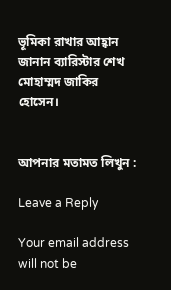ভূমিকা রাখার আহ্বান জানান ব্যারিস্টার শেখ মোহাম্মদ জাকির হোসেন।


আপনার মতামত লিখুন :

Leave a Reply

Your email address will not be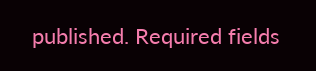published. Required fields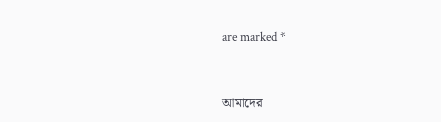are marked *


আমাদের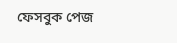ফেসবুক পেজ